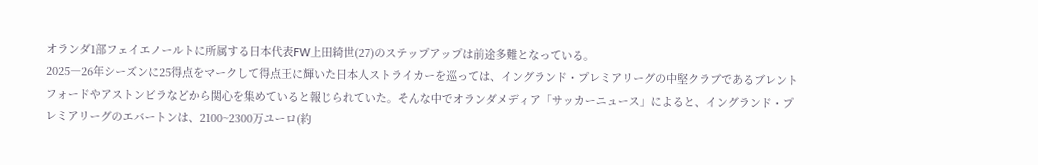オランダ1部フェイエノールトに所属する日本代表FW上田綺世(27)のステップアップは前途多難となっている。
2025―26年シーズンに25得点をマークして得点王に輝いた日本人ストライカーを巡っては、イングランド・プレミアリーグの中堅クラブであるブレントフォードやアストンビラなどから関心を集めていると報じられていた。そんな中でオランダメディア「サッカーニュース」によると、イングランド・プレミアリーグのエバートンは、2100~2300万ユーロ(約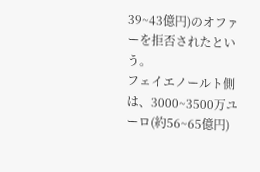39~43億円)のオファーを拒否されたという。
フェイエノールト側は、3000~3500万ユーロ(約56~65億円)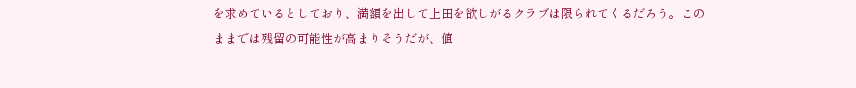を求めているとしており、満額を出して上田を欲しがるクラブは限られてくるだろう。このままでは残留の可能性が高まりそうだが、値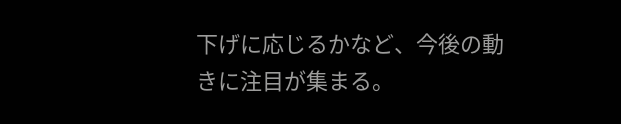下げに応じるかなど、今後の動きに注目が集まる。